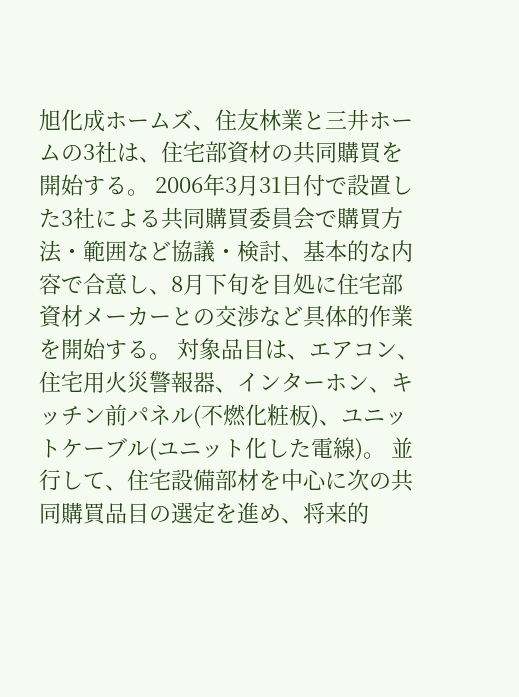旭化成ホームズ、住友林業と三井ホームの3社は、住宅部資材の共同購買を開始する。 2006年3月31日付で設置した3社による共同購買委員会で購買方法・範囲など協議・検討、基本的な内容で合意し、8月下旬を目処に住宅部資材メーカーとの交渉など具体的作業を開始する。 対象品目は、エアコン、住宅用火災警報器、インターホン、キッチン前パネル(不燃化粧板)、ユニットケーブル(ユニット化した電線)。 並行して、住宅設備部材を中心に次の共同購買品目の選定を進め、将来的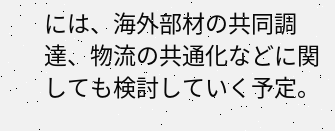には、海外部材の共同調達、物流の共通化などに関しても検討していく予定。